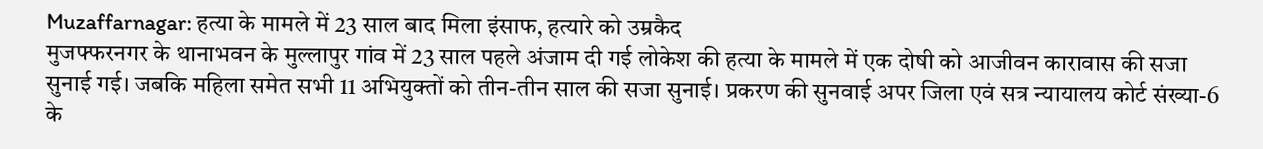Muzaffarnagar: हत्या के मामले में 23 साल बाद मिला इंसाफ, हत्यारे को उम्रकैद
मुजफ्फरनगर के थानाभवन के मुल्लापुर गांव में 23 साल पहले अंजाम दी गई लोकेश की हत्या के मामले में एक दोषी को आजीवन कारावास की सजा सुनाई गई। जबकि महिला समेत सभी 11 अभियुक्तों को तीन-तीन साल की सजा सुनाई। प्रकरण की सुनवाई अपर जिला एवं सत्र न्यायालय कोर्ट संख्या-6 के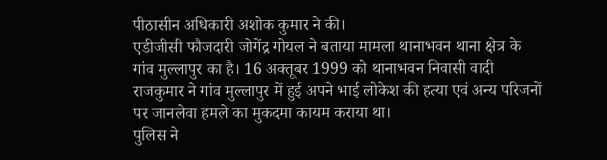पीठासीन अधिकारी अशोक कुमार ने की।
एडीजीसी फौजदारी जोगेंद्र गोयल ने बताया मामला थानाभवन थाना क्षेत्र के गांव मुल्लापुर का है। 16 अक्तूबर 1999 को थानाभवन निवासी वादी राजकुमार ने गांव मुल्लापुर में हुई अपने भाई लोकेश की हत्या एवं अन्य परिजनों पर जानलेवा हमले का मुकदमा कायम कराया था।
पुलिस ने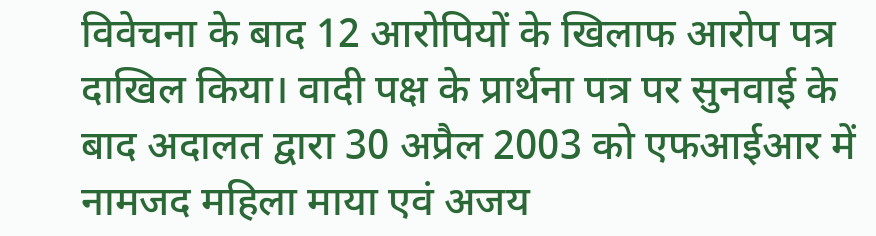विवेचना के बाद 12 आरोपियों के खिलाफ आरोप पत्र दाखिल किया। वादी पक्ष के प्रार्थना पत्र पर सुनवाई के बाद अदालत द्वारा 30 अप्रैल 2003 को एफआईआर में नामजद महिला माया एवं अजय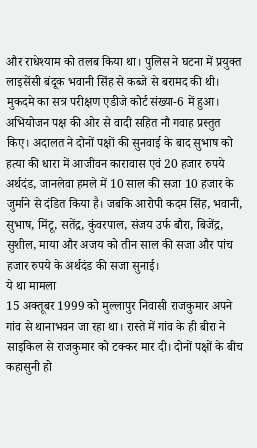और राधेश्याम को तलब किया था। पुलिस ने घटना में प्रयुक्त लाइसेंसी बंदूक भवानी सिंह से कब्जे से बरामद की थी।
मुकदमे का सत्र परीक्षण एडीजे कोर्ट संख्या-6 में हुआ। अभियोजन पक्ष की ओर से वादी सहित नौ गवाह प्रस्तुत किए। अदालत ने दोनों पक्षों की सुनवाई के बाद सुभाष को हत्या की धारा में आजीवन कारावास एवं 20 हजार रुपये अर्थदंड, जानलेवा हमले में 10 साल की सजा 10 हजार के जुर्माने से दंडित किया है। जबकि आरोपी कदम सिंह, भवानी, सुभाष, मिंटू, सतेंद्र, कुंवरपाल, संजय उर्फ बौरा, बिजेंद्र, सुशील, माया और अजय को तीन साल की सजा और पांच हजार रुपये के अर्थदंड की सजा सुनाई।
ये था मामला
15 अक्तूबर 1999 को मुल्लापुर निवासी राजकुमार अपने गांव से थानाभवन जा रहा था। रास्ते में गांव के ही बीरा ने साइकिल से राजकुमार को टक्कर मार दी। दोनों पक्षों के बीच कहासुनी हो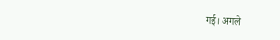गई। अगले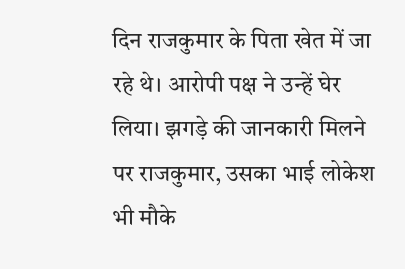दिन राजकुमार के पिता खेत में जा रहे थे। आरोपी पक्ष ने उन्हें घेर लिया। झगड़े की जानकारी मिलने पर राजकुमार, उसका भाई लोकेश भी मौके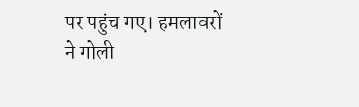पर पहुंच गए। हमलावरों ने गोली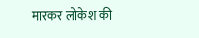मारकर लोकेश की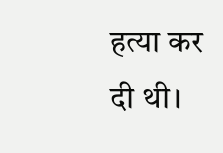हत्या कर दी थी।